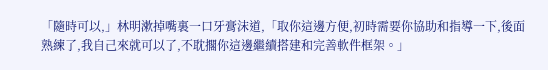「隨時可以,」林明漱掉嘴裏一口牙膏沫道,「取你這邊方便,初時需要你協助和指導一下,後面熟練了,我自己來就可以了,不耽擱你這邊繼續搭建和完善軟件框架。」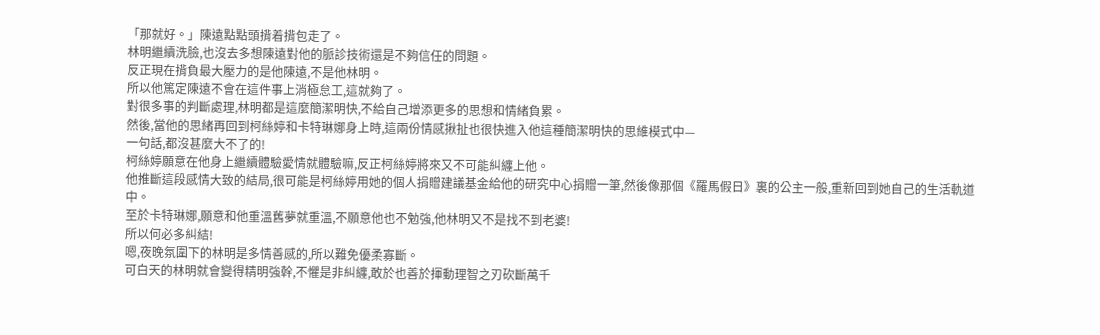「那就好。」陳遠點點頭揹着揹包走了。
林明繼續洗臉,也沒去多想陳遠對他的脈診技術還是不夠信任的問題。
反正現在揹負最大壓力的是他陳遠,不是他林明。
所以他篤定陳遠不會在這件事上消極怠工,這就夠了。
對很多事的判斷處理,林明都是這麼簡潔明快,不給自己增添更多的思想和情緒負累。
然後,當他的思緒再回到柯絲婷和卡特琳娜身上時,這兩份情感揪扯也很快進入他這種簡潔明快的思維模式中—
一句話,都沒甚麼大不了的!
柯絲婷願意在他身上繼續體驗愛情就體驗嘛,反正柯絲婷將來又不可能糾纏上他。
他推斷這段感情大致的結局,很可能是柯絲婷用她的個人捐贈建議基金給他的研究中心捐贈一筆,然後像那個《羅馬假日》裏的公主一般,重新回到她自己的生活軌道中。
至於卡特琳娜,願意和他重溫舊夢就重溫,不願意他也不勉強,他林明又不是找不到老婆!
所以何必多糾結!
嗯,夜晚氛圍下的林明是多情善感的,所以難免優柔寡斷。
可白天的林明就會變得精明強幹,不懼是非糾纏,敢於也善於揮動理智之刃砍斷萬千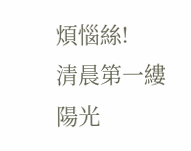煩惱絲!
清晨第一縷陽光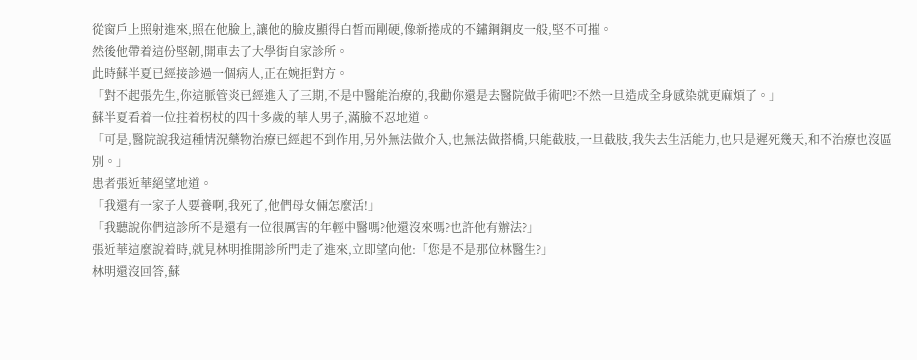從窗戶上照射進來,照在他臉上,讓他的臉皮顯得白皙而剛硬,像新捲成的不鏽鋼鋼皮一般,堅不可摧。
然後他帶着這份堅韌,開車去了大學街自家診所。
此時蘇半夏已經接診過一個病人,正在婉拒對方。
「對不起張先生,你這脈管炎已經進入了三期,不是中醫能治療的,我勸你還是去醫院做手術吧?不然一旦造成全身感染就更麻煩了。」
蘇半夏看着一位拄着柺杖的四十多歲的華人男子,滿臉不忍地道。
「可是,醫院說我這種情況藥物治療已經起不到作用,另外無法做介入,也無法做搭橋,只能截肢,一旦截肢,我失去生活能力,也只是遲死幾天,和不治療也沒區別。」
患者張近華絕望地道。
「我還有一家子人要養啊,我死了,他們母女倆怎麼活!」
「我聽說你們這診所不是還有一位很厲害的年輕中醫嗎?他還沒來嗎?也許他有辦法?」
張近華這麼說着時,就見林明推開診所門走了進來,立即望向他:「您是不是那位林醫生?」
林明還沒回答,蘇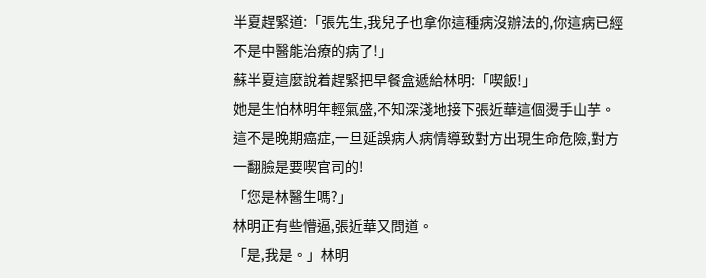半夏趕緊道:「張先生,我兒子也拿你這種病沒辦法的,你這病已經不是中醫能治療的病了!」
蘇半夏這麼說着趕緊把早餐盒遞給林明:「喫飯!」
她是生怕林明年輕氣盛,不知深淺地接下張近華這個燙手山芋。
這不是晚期癌症,一旦延誤病人病情導致對方出現生命危險,對方一翻臉是要喫官司的!
「您是林醫生嗎?」
林明正有些懵逼,張近華又問道。
「是,我是。」林明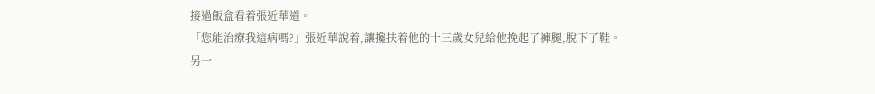接過飯盒看着張近華道。
「您能治療我這病嗎?」張近華說着,讓攙扶着他的十三歲女兒給他挽起了褲腿,脫下了鞋。
另一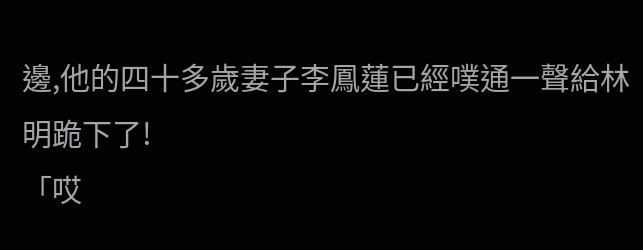邊,他的四十多歲妻子李鳳蓮已經噗通一聲給林明跪下了!
「哎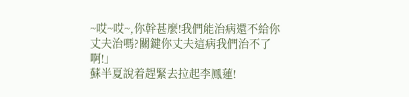~哎~哎~,你幹甚麼!我們能治病還不給你丈夫治嗎?關鍵你丈夫這病我們治不了啊!」
蘇半夏說着趕緊去拉起李鳳蓮!